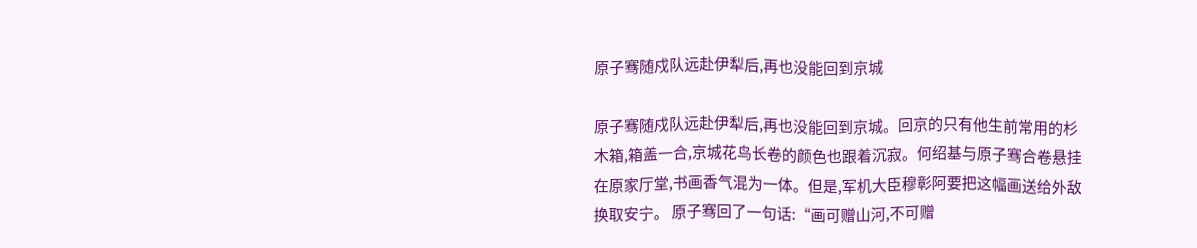原子骞随戍队远赴伊犁后,再也没能回到京城

原子骞随戍队远赴伊犁后,再也没能回到京城。回京的只有他生前常用的杉木箱,箱盖一合,京城花鸟长卷的颜色也跟着沉寂。何绍基与原子骞合卷悬挂在原家厅堂,书画香气混为一体。但是,军机大臣穆彰阿要把这幅画送给外敌换取安宁。 原子骞回了一句话:“画可赠山河,不可赠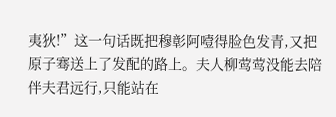夷狄!”这一句话既把穆彰阿噎得脸色发青,又把原子骞送上了发配的路上。夫人柳莺莺没能去陪伴夫君远行,只能站在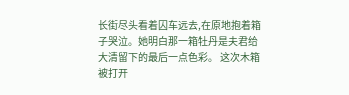长街尽头看着囚车远去,在原地抱着箱子哭泣。她明白那一箱牡丹是夫君给大清留下的最后一点色彩。 这次木箱被打开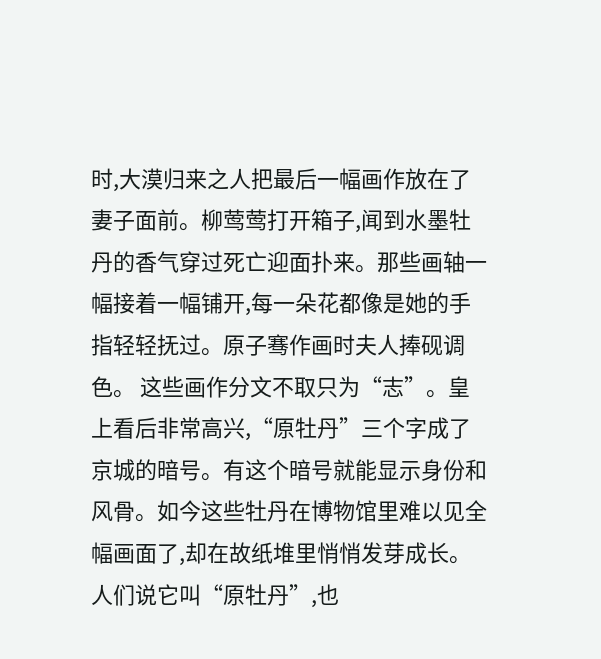时,大漠归来之人把最后一幅画作放在了妻子面前。柳莺莺打开箱子,闻到水墨牡丹的香气穿过死亡迎面扑来。那些画轴一幅接着一幅铺开,每一朵花都像是她的手指轻轻抚过。原子骞作画时夫人捧砚调色。 这些画作分文不取只为“志”。皇上看后非常高兴,“原牡丹”三个字成了京城的暗号。有这个暗号就能显示身份和风骨。如今这些牡丹在博物馆里难以见全幅画面了,却在故纸堆里悄悄发芽成长。 人们说它叫“原牡丹”,也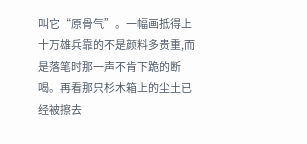叫它“原骨气”。一幅画抵得上十万雄兵靠的不是颜料多贵重,而是落笔时那一声不肯下跪的断喝。再看那只杉木箱上的尘土已经被擦去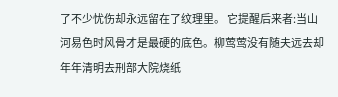了不少忧伤却永远留在了纹理里。 它提醒后来者:当山河易色时风骨才是最硬的底色。柳莺莺没有随夫远去却年年清明去刑部大院烧纸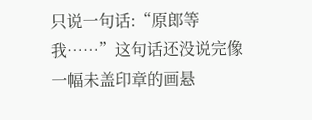只说一句话:“原郎等我……”这句话还没说完像一幅未盖印章的画悬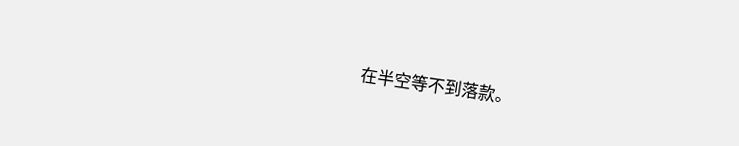在半空等不到落款。